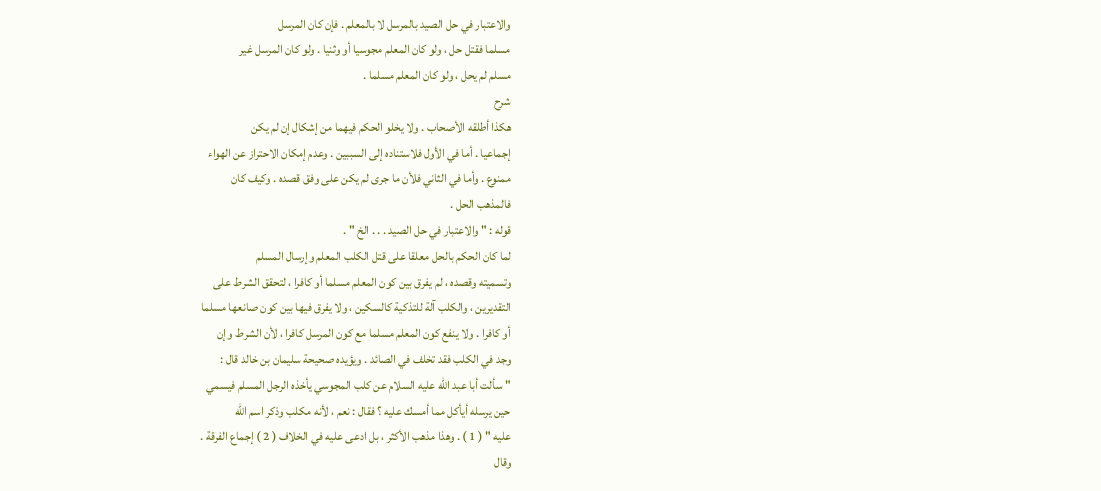والاعتبار في حل الصيد بالمرسل لا بالمعلم . فإن كان المرسل
مسلما فقتل حل ، ولو كان المعلم مجوسيا أو وثنيا . ولو كان المرسل غير
مسلم لم يحل ، ولو كان المعلم مسلما .
شرح
هكذا أطلقه الأصحاب . ولا يخلو الحكم فيهما من إشكال إن لم يكن
إجماعيا . أما في الأول فلاستناده إلى السببين . وعدم إمكان الاحتراز عن الهواء
ممنوع . وأما في الثاني فلأن ما جرى لم يكن على وفق قصده . وكيف كان
فالمذهب الحل .
قوله : " والاعتبار في حل الصيد . . . الخ " .
لما كان الحكم بالحل معلقا على قتل الكلب المعلم وإرسال المسلم
وتسميته وقصده ، لم يفرق بين كون المعلم مسلما أو كافرا ، لتحقق الشرط على
التقديرين ، والكلب آلة للتذكية كالسكين ، ولا يفرق فيها بين كون صانعها مسلما
أو كافرا . ولا ينفع كون المعلم مسلما مع كون المرسل كافرا ، لأن الشرط وإن
وجد في الكلب فقد تخلف في الصائد . ويؤيده صحيحة سليمان بن خالد قال :
" سألت أبا عبد الله عليه السلام عن كلب المجوسي يأخذه الرجل المسلم فيسمي
حين يرسله أيأكل مما أمسك عليه ؟ فقال : نعم ، لأنه مكلب وذكر اسم الله
عليه " ( 1 ) . وهذا مذهب الأكثر ، بل ادعى عليه في الخلاف ( 2 ) إجماع الفرقة .
وقال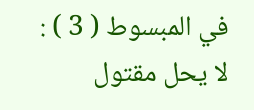في المبسوط ( 3 ) : لا يحل مقتول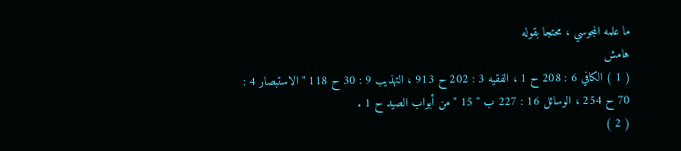ما علمه المجوسي ، محتجا بقوله
هامش
( 1 ) الكافي 6 : 208 ح 1 ، الفقيه 3 : 202 ح 913 ، التهذيب 9 : 30 ح 118 " الاستبصار 4 :
70 ح 254 ، الوسائل 16 : 227 ب " 15 " من أبواب الصيد ح 1 .
( 2 )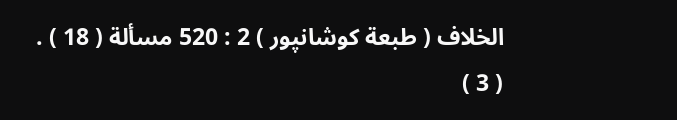الخلاف ( طبعة كوشانپور ) 2 : 520 مسألة ( 18 ) .
( 3 )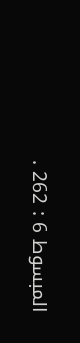المبسوط 6 : 262 .